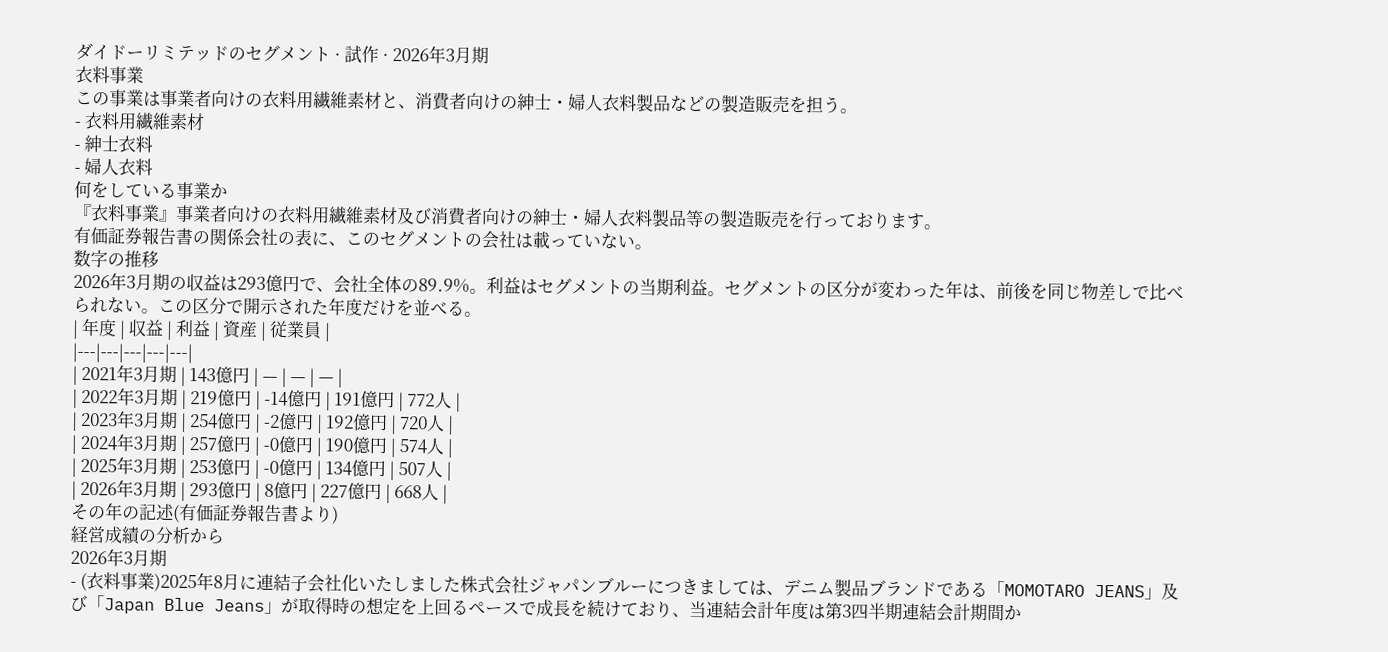ダイドーリミテッドのセグメント · 試作 · 2026年3月期
衣料事業
この事業は事業者向けの衣料用繊維素材と、消費者向けの紳士・婦人衣料製品などの製造販売を担う。
- 衣料用繊維素材
- 紳士衣料
- 婦人衣料
何をしている事業か
『衣料事業』事業者向けの衣料用繊維素材及び消費者向けの紳士・婦人衣料製品等の製造販売を行っております。
有価証券報告書の関係会社の表に、このセグメントの会社は載っていない。
数字の推移
2026年3月期の収益は293億円で、会社全体の89.9%。利益はセグメントの当期利益。セグメントの区分が変わった年は、前後を同じ物差しで比べられない。この区分で開示された年度だけを並べる。
| 年度 | 収益 | 利益 | 資産 | 従業員 |
|---|---|---|---|---|
| 2021年3月期 | 143億円 | — | — | — |
| 2022年3月期 | 219億円 | -14億円 | 191億円 | 772人 |
| 2023年3月期 | 254億円 | -2億円 | 192億円 | 720人 |
| 2024年3月期 | 257億円 | -0億円 | 190億円 | 574人 |
| 2025年3月期 | 253億円 | -0億円 | 134億円 | 507人 |
| 2026年3月期 | 293億円 | 8億円 | 227億円 | 668人 |
その年の記述(有価証券報告書より)
経営成績の分析から
2026年3月期
- (衣料事業)2025年8月に連結子会社化いたしました株式会社ジャパンブルーにつきましては、デニム製品ブランドである「MOMOTARO JEANS」及び「Japan Blue Jeans」が取得時の想定を上回るペースで成長を続けており、当連結会計年度は第3四半期連結会計期間か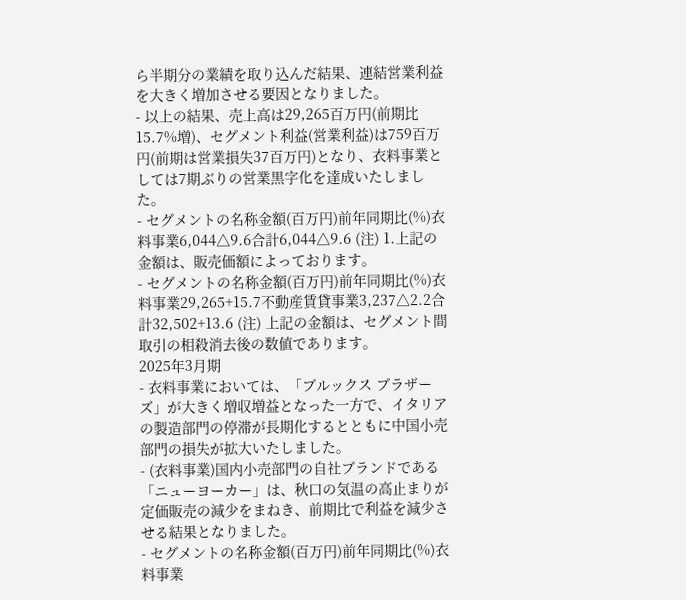ら半期分の業績を取り込んだ結果、連結営業利益を大きく増加させる要因となりました。
- 以上の結果、売上高は29,265百万円(前期比15.7%増)、セグメント利益(営業利益)は759百万円(前期は営業損失37百万円)となり、衣料事業としては7期ぶりの営業黒字化を達成いたしました。
- セグメントの名称金額(百万円)前年同期比(%)衣料事業6,044△9.6合計6,044△9.6 (注) 1.上記の金額は、販売価額によっております。
- セグメントの名称金額(百万円)前年同期比(%)衣料事業29,265+15.7不動産賃貸事業3,237△2.2合計32,502+13.6 (注) 上記の金額は、セグメント間取引の相殺消去後の数値であります。
2025年3月期
- 衣料事業においては、「ブルックス ブラザーズ」が大きく増収増益となった一方で、イタリアの製造部門の停滞が長期化するとともに中国小売部門の損失が拡大いたしました。
- (衣料事業)国内小売部門の自社ブランドである「ニューヨーカー」は、秋口の気温の高止まりが定価販売の減少をまねき、前期比で利益を減少させる結果となりました。
- セグメントの名称金額(百万円)前年同期比(%)衣料事業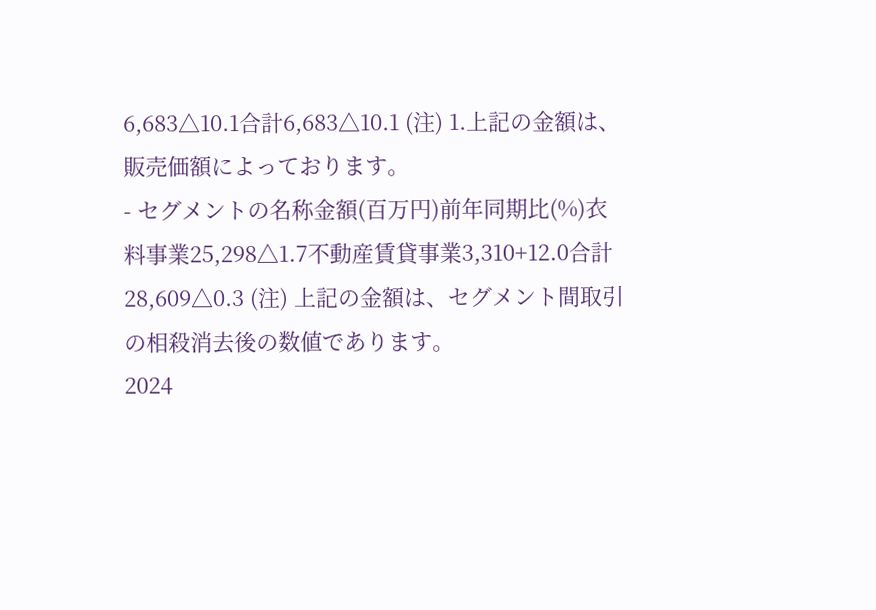6,683△10.1合計6,683△10.1 (注) 1.上記の金額は、販売価額によっております。
- セグメントの名称金額(百万円)前年同期比(%)衣料事業25,298△1.7不動産賃貸事業3,310+12.0合計28,609△0.3 (注) 上記の金額は、セグメント間取引の相殺消去後の数値であります。
2024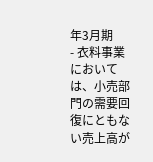年3月期
- 衣料事業においては、小売部門の需要回復にともない売上高が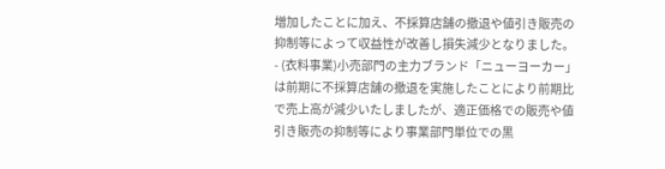増加したことに加え、不採算店舗の撤退や値引き販売の抑制等によって収益性が改善し損失減少となりました。
- (衣料事業)小売部門の主力ブランド「ニューヨーカー」は前期に不採算店舗の撤退を実施したことにより前期比で売上高が減少いたしましたが、適正価格での販売や値引き販売の抑制等により事業部門単位での黒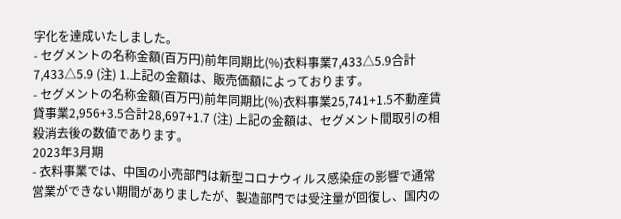字化を達成いたしました。
- セグメントの名称金額(百万円)前年同期比(%)衣料事業7,433△5.9合計7,433△5.9 (注) 1.上記の金額は、販売価額によっております。
- セグメントの名称金額(百万円)前年同期比(%)衣料事業25,741+1.5不動産賃貸事業2,956+3.5合計28,697+1.7 (注) 上記の金額は、セグメント間取引の相殺消去後の数値であります。
2023年3月期
- 衣料事業では、中国の小売部門は新型コロナウィルス感染症の影響で通常営業ができない期間がありましたが、製造部門では受注量が回復し、国内の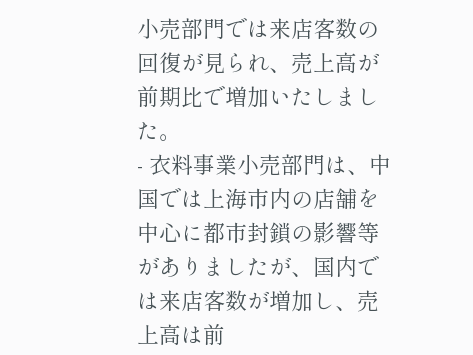小売部門では来店客数の回復が見られ、売上高が前期比で増加いたしました。
- 衣料事業小売部門は、中国では上海市内の店舗を中心に都市封鎖の影響等がありましたが、国内では来店客数が増加し、売上高は前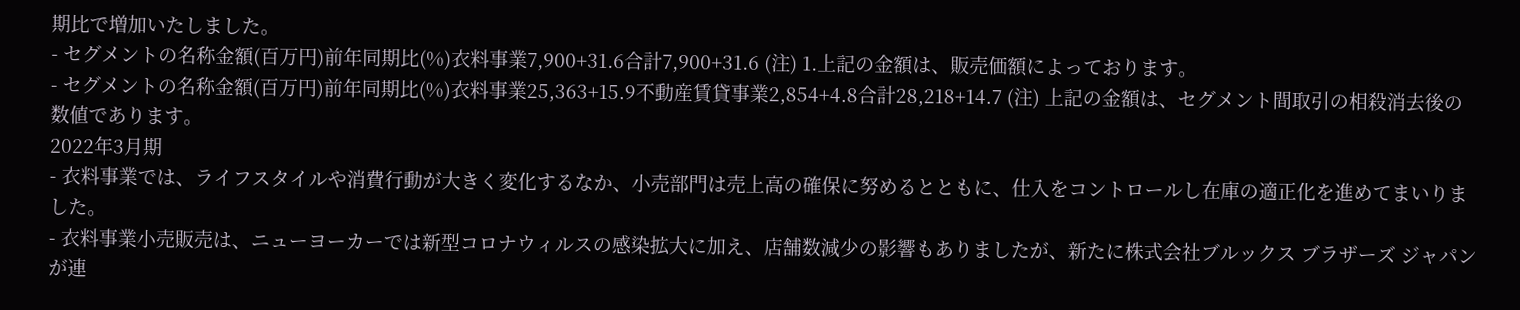期比で増加いたしました。
- セグメントの名称金額(百万円)前年同期比(%)衣料事業7,900+31.6合計7,900+31.6 (注) 1.上記の金額は、販売価額によっております。
- セグメントの名称金額(百万円)前年同期比(%)衣料事業25,363+15.9不動産賃貸事業2,854+4.8合計28,218+14.7 (注) 上記の金額は、セグメント間取引の相殺消去後の数値であります。
2022年3月期
- 衣料事業では、ライフスタイルや消費行動が大きく変化するなか、小売部門は売上高の確保に努めるとともに、仕入をコントロールし在庫の適正化を進めてまいりました。
- 衣料事業小売販売は、ニューヨーカーでは新型コロナウィルスの感染拡大に加え、店舗数減少の影響もありましたが、新たに株式会社ブルックス ブラザーズ ジャパンが連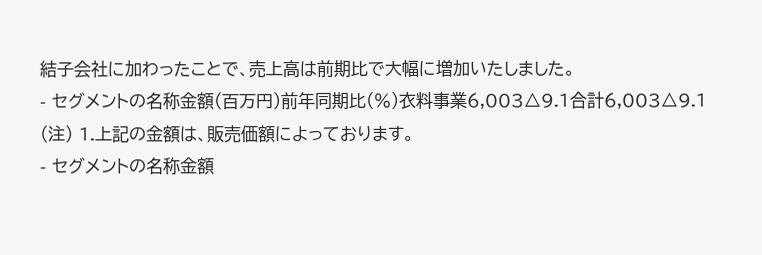結子会社に加わったことで、売上高は前期比で大幅に増加いたしました。
- セグメントの名称金額(百万円)前年同期比(%)衣料事業6,003△9.1合計6,003△9.1 (注) 1.上記の金額は、販売価額によっております。
- セグメントの名称金額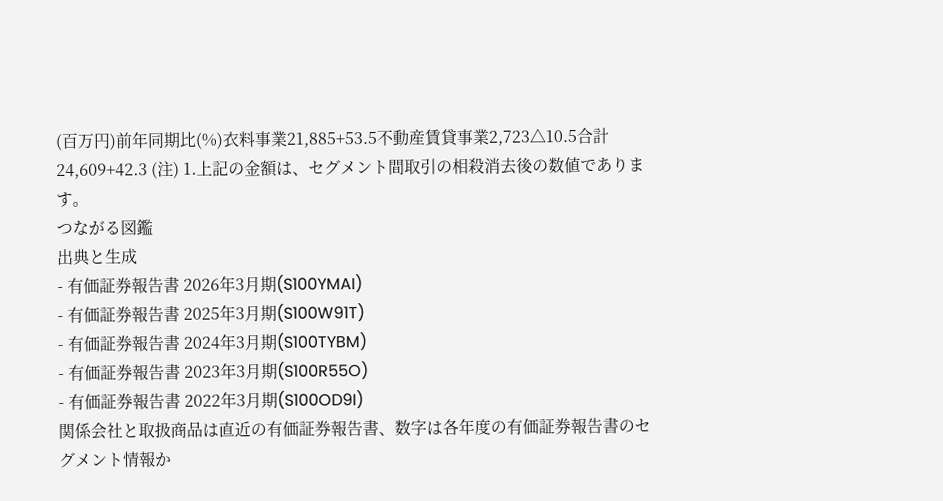(百万円)前年同期比(%)衣料事業21,885+53.5不動産賃貸事業2,723△10.5合計24,609+42.3 (注) 1.上記の金額は、セグメント間取引の相殺消去後の数値であります。
つながる図鑑
出典と生成
- 有価証券報告書 2026年3月期(S100YMAI)
- 有価証券報告書 2025年3月期(S100W91T)
- 有価証券報告書 2024年3月期(S100TYBM)
- 有価証券報告書 2023年3月期(S100R55O)
- 有価証券報告書 2022年3月期(S100OD9I)
関係会社と取扱商品は直近の有価証券報告書、数字は各年度の有価証券報告書のセグメント情報か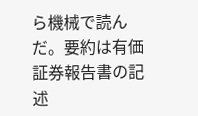ら機械で読んだ。要約は有価証券報告書の記述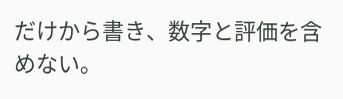だけから書き、数字と評価を含めない。